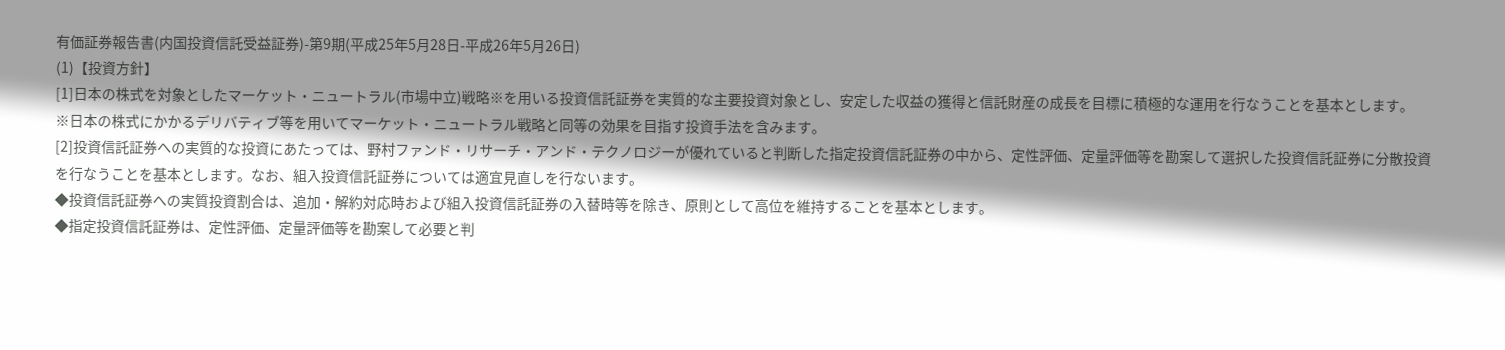有価証券報告書(内国投資信託受益証券)-第9期(平成25年5月28日-平成26年5月26日)
(1)【投資方針】
[1]日本の株式を対象としたマーケット・ニュートラル(市場中立)戦略※を用いる投資信託証券を実質的な主要投資対象とし、安定した収益の獲得と信託財産の成長を目標に積極的な運用を行なうことを基本とします。
※日本の株式にかかるデリバティブ等を用いてマーケット・ニュートラル戦略と同等の効果を目指す投資手法を含みます。
[2]投資信託証券への実質的な投資にあたっては、野村ファンド・リサーチ・アンド・テクノロジーが優れていると判断した指定投資信託証券の中から、定性評価、定量評価等を勘案して選択した投資信託証券に分散投資を行なうことを基本とします。なお、組入投資信託証券については適宜見直しを行ないます。
◆投資信託証券への実質投資割合は、追加・解約対応時および組入投資信託証券の入替時等を除き、原則として高位を維持することを基本とします。
◆指定投資信託証券は、定性評価、定量評価等を勘案して必要と判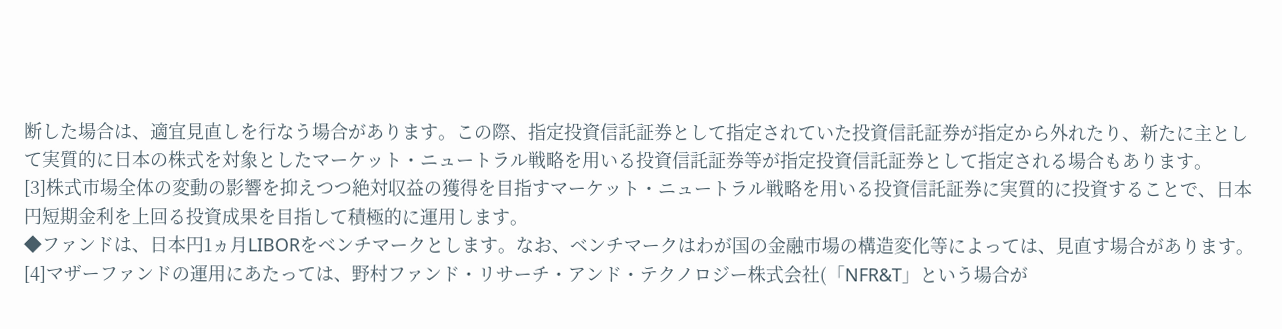断した場合は、適宜見直しを行なう場合があります。この際、指定投資信託証券として指定されていた投資信託証券が指定から外れたり、新たに主として実質的に日本の株式を対象としたマーケット・ニュートラル戦略を用いる投資信託証券等が指定投資信託証券として指定される場合もあります。
[3]株式市場全体の変動の影響を抑えつつ絶対収益の獲得を目指すマーケット・ニュートラル戦略を用いる投資信託証券に実質的に投資することで、日本円短期金利を上回る投資成果を目指して積極的に運用します。
◆ファンドは、日本円1ヵ月LIBORをベンチマークとします。なお、ベンチマークはわが国の金融市場の構造変化等によっては、見直す場合があります。
[4]マザーファンドの運用にあたっては、野村ファンド・リサーチ・アンド・テクノロジー株式会社(「NFR&T」という場合が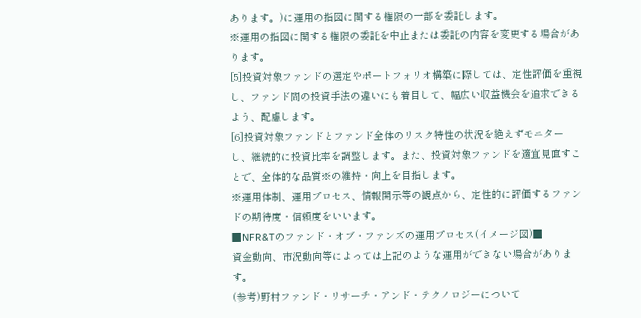あります。)に運用の指図に関する権限の一部を委託します。
※運用の指図に関する権限の委託を中止または委託の内容を変更する場合があります。
[5]投資対象ファンドの選定やポートフォリオ構築に際しては、定性評価を重視し、ファンド間の投資手法の違いにも着目して、幅広い収益機会を追求できるよう、配慮します。
[6]投資対象ファンドとファンド全体のリスク特性の状況を絶えずモニターし、継続的に投資比率を調整します。また、投資対象ファンドを適宜見直すことで、全体的な品質※の維持・向上を目指します。
※運用体制、運用プロセス、情報開示等の観点から、定性的に評価するファンドの期待度・信頼度をいいます。
■NFR&Tのファンド・オブ・ファンズの運用プロセス(イメージ図)■
資金動向、市況動向等によっては上記のような運用ができない場合があります。
(参考)野村ファンド・リサーチ・アンド・テクノロジーについて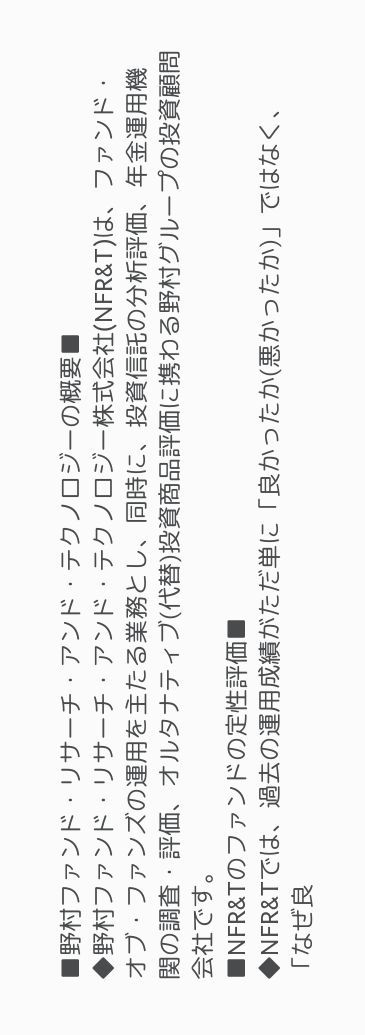■野村ファンド・リサーチ・アンド・テクノロジーの概要■
◆野村ファンド・リサーチ・アンド・テクノロジー株式会社(NFR&T)は、ファンド・オブ・ファンズの運用を主たる業務とし、同時に、投資信託の分析評価、年金運用機関の調査・評価、オルタナティブ(代替)投資商品評価に携わる野村グループの投資顧問会社です。
■NFR&Tのファンドの定性評価■
◆NFR&Tでは、過去の運用成績がただ単に「良かったか(悪かったか)」ではなく、「なぜ良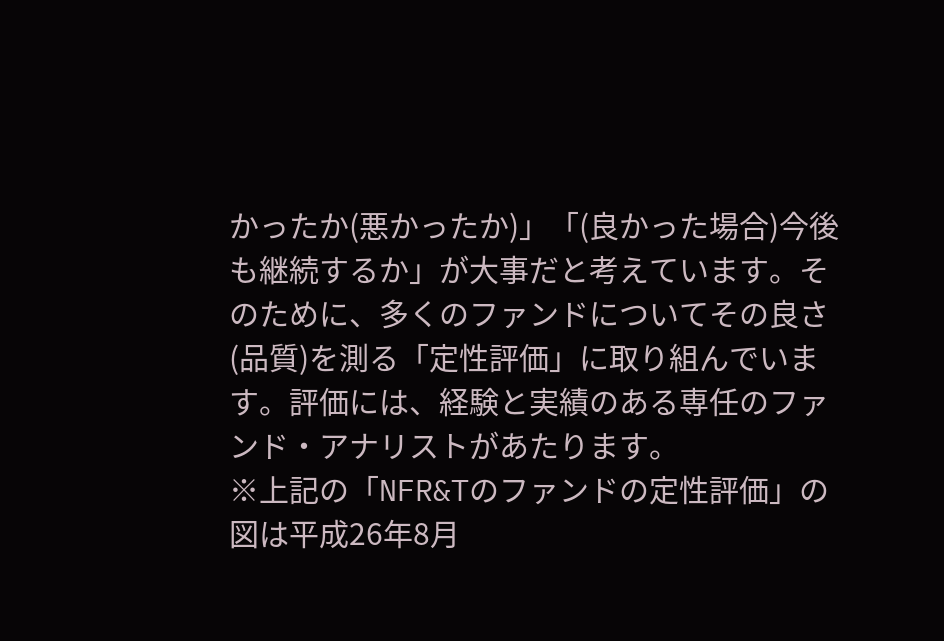かったか(悪かったか)」「(良かった場合)今後も継続するか」が大事だと考えています。そのために、多くのファンドについてその良さ(品質)を測る「定性評価」に取り組んでいます。評価には、経験と実績のある専任のファンド・アナリストがあたります。
※上記の「NFR&Tのファンドの定性評価」の図は平成26年8月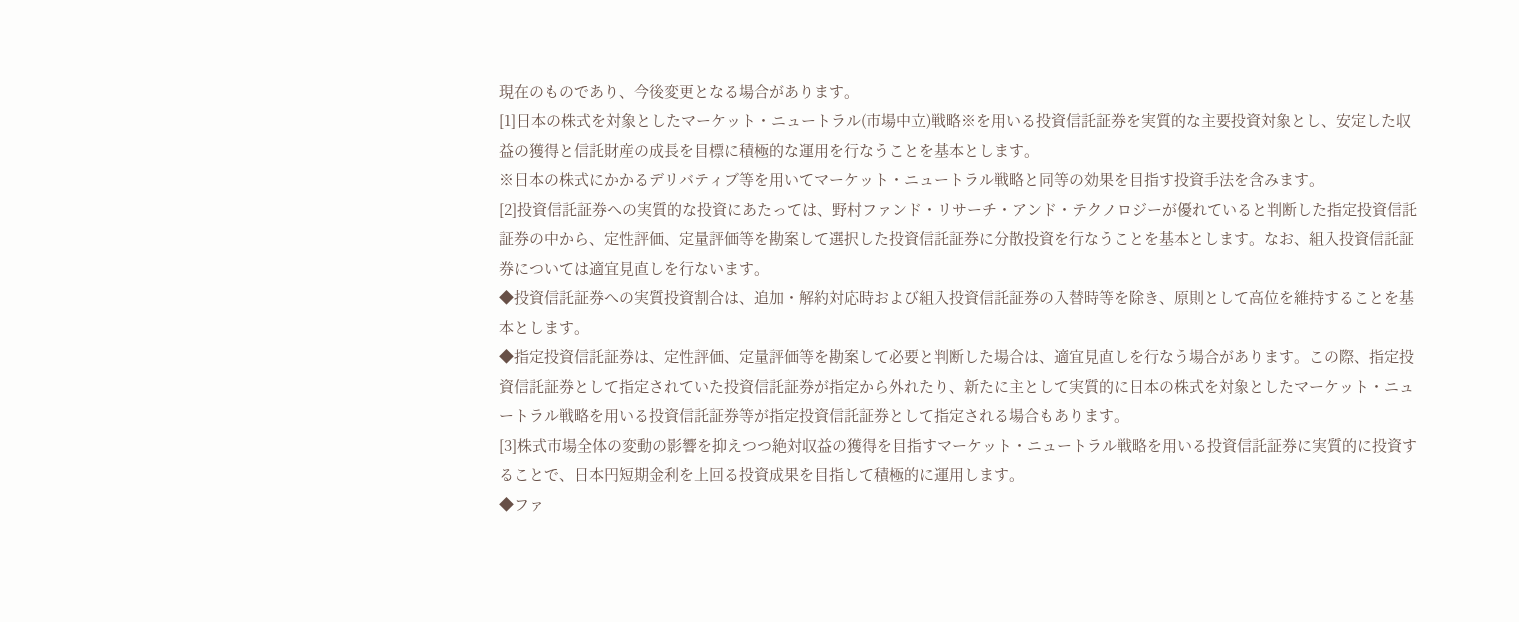現在のものであり、今後変更となる場合があります。
[1]日本の株式を対象としたマーケット・ニュートラル(市場中立)戦略※を用いる投資信託証券を実質的な主要投資対象とし、安定した収益の獲得と信託財産の成長を目標に積極的な運用を行なうことを基本とします。
※日本の株式にかかるデリバティブ等を用いてマーケット・ニュートラル戦略と同等の効果を目指す投資手法を含みます。
[2]投資信託証券への実質的な投資にあたっては、野村ファンド・リサーチ・アンド・テクノロジーが優れていると判断した指定投資信託証券の中から、定性評価、定量評価等を勘案して選択した投資信託証券に分散投資を行なうことを基本とします。なお、組入投資信託証券については適宜見直しを行ないます。
◆投資信託証券への実質投資割合は、追加・解約対応時および組入投資信託証券の入替時等を除き、原則として高位を維持することを基本とします。
◆指定投資信託証券は、定性評価、定量評価等を勘案して必要と判断した場合は、適宜見直しを行なう場合があります。この際、指定投資信託証券として指定されていた投資信託証券が指定から外れたり、新たに主として実質的に日本の株式を対象としたマーケット・ニュートラル戦略を用いる投資信託証券等が指定投資信託証券として指定される場合もあります。
[3]株式市場全体の変動の影響を抑えつつ絶対収益の獲得を目指すマーケット・ニュートラル戦略を用いる投資信託証券に実質的に投資することで、日本円短期金利を上回る投資成果を目指して積極的に運用します。
◆ファ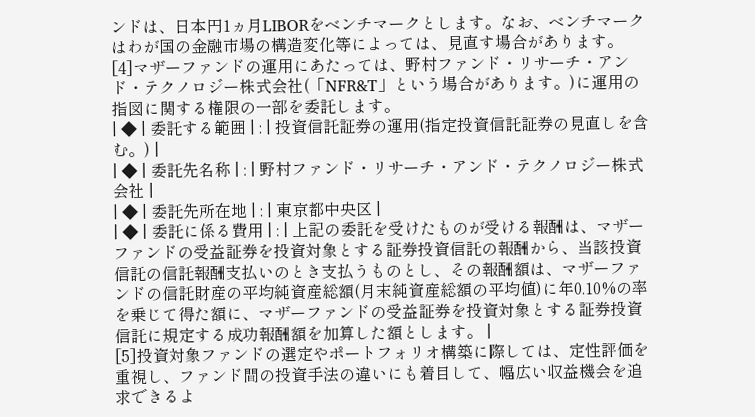ンドは、日本円1ヵ月LIBORをベンチマークとします。なお、ベンチマークはわが国の金融市場の構造変化等によっては、見直す場合があります。
[4]マザーファンドの運用にあたっては、野村ファンド・リサーチ・アンド・テクノロジー株式会社(「NFR&T」という場合があります。)に運用の指図に関する権限の一部を委託します。
| ◆ | 委託する範囲 | : | 投資信託証券の運用(指定投資信託証券の見直しを含む。) |
| ◆ | 委託先名称 | : | 野村ファンド・リサーチ・アンド・テクノロジー株式会社 |
| ◆ | 委託先所在地 | : | 東京都中央区 |
| ◆ | 委託に係る費用 | : | 上記の委託を受けたものが受ける報酬は、マザーファンドの受益証券を投資対象とする証券投資信託の報酬から、当該投資信託の信託報酬支払いのとき支払うものとし、その報酬額は、マザーファンドの信託財産の平均純資産総額(月末純資産総額の平均値)に年0.10%の率を乗じて得た額に、マザーファンドの受益証券を投資対象とする証券投資信託に規定する成功報酬額を加算した額とします。 |
[5]投資対象ファンドの選定やポートフォリオ構築に際しては、定性評価を重視し、ファンド間の投資手法の違いにも着目して、幅広い収益機会を追求できるよ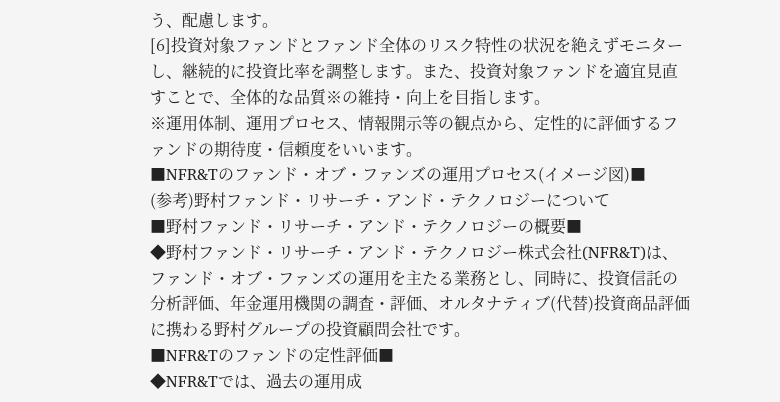う、配慮します。
[6]投資対象ファンドとファンド全体のリスク特性の状況を絶えずモニターし、継続的に投資比率を調整します。また、投資対象ファンドを適宜見直すことで、全体的な品質※の維持・向上を目指します。
※運用体制、運用プロセス、情報開示等の観点から、定性的に評価するファンドの期待度・信頼度をいいます。
■NFR&Tのファンド・オブ・ファンズの運用プロセス(イメージ図)■
(参考)野村ファンド・リサーチ・アンド・テクノロジーについて
■野村ファンド・リサーチ・アンド・テクノロジーの概要■
◆野村ファンド・リサーチ・アンド・テクノロジー株式会社(NFR&T)は、ファンド・オブ・ファンズの運用を主たる業務とし、同時に、投資信託の分析評価、年金運用機関の調査・評価、オルタナティブ(代替)投資商品評価に携わる野村グループの投資顧問会社です。
■NFR&Tのファンドの定性評価■
◆NFR&Tでは、過去の運用成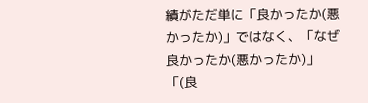績がただ単に「良かったか(悪かったか)」ではなく、「なぜ良かったか(悪かったか)」「(良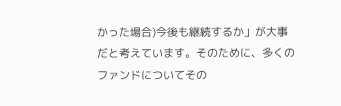かった場合)今後も継続するか」が大事だと考えています。そのために、多くのファンドについてその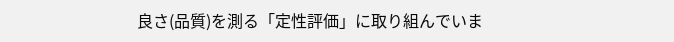良さ(品質)を測る「定性評価」に取り組んでいま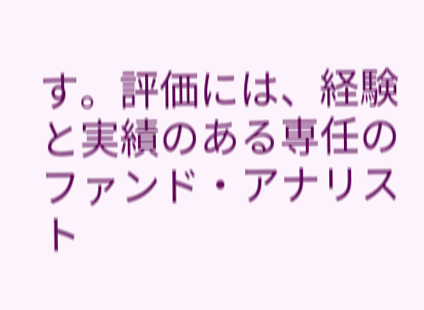す。評価には、経験と実績のある専任のファンド・アナリスト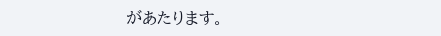があたります。